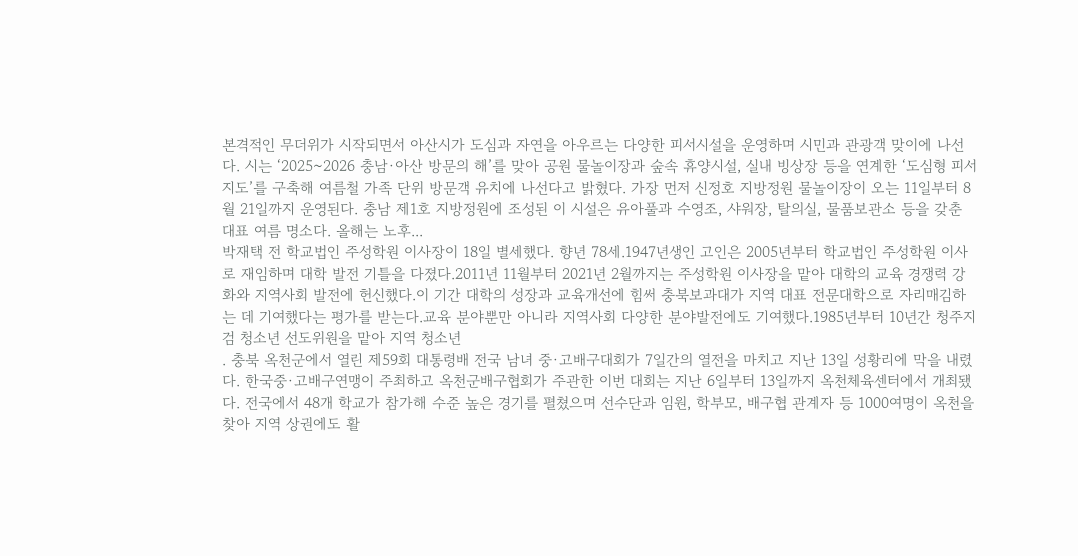본격적인 무더위가 시작되면서 아산시가 도심과 자연을 아우르는 다양한 피서시설을 운영하며 시민과 관광객 맞이에 나선다. 시는 ‘2025~2026 충남·아산 방문의 해’를 맞아 공원 물놀이장과 숲속 휴양시설, 실내 빙상장 등을 연계한 ‘도심형 피서지도’를 구축해 여름철 가족 단위 방문객 유치에 나선다고 밝혔다. 가장 먼저 신정호 지방정원 물놀이장이 오는 11일부터 8월 21일까지 운영된다. 충남 제1호 지방정원에 조성된 이 시설은 유아풀과 수영조, 샤워장, 탈의실, 물품보관소 등을 갖춘 대표 여름 명소다. 올해는 노후...
박재택 전 학교법인 주성학원 이사장이 18일 별세했다. 향년 78세.1947년생인 고인은 2005년부터 학교법인 주성학원 이사로 재임하며 대학 발전 기틀을 다졌다.2011년 11월부터 2021년 2월까지는 주성학원 이사장을 맡아 대학의 교육 경쟁력 강화와 지역사회 발전에 헌신했다.이 기간 대학의 성장과 교육개선에 힘써 충북보과대가 지역 대표 전문대학으로 자리매김하는 데 기여했다는 평가를 받는다.교육 분야뿐만 아니라 지역사회 다양한 분야발전에도 기여했다.1985년부터 10년간 청주지검 청소년 선도위원을 맡아 지역 청소년
. 충북 옥천군에서 열린 제59회 대통령배 전국 남녀 중·고배구대회가 7일간의 열전을 마치고 지난 13일 성황리에 막을 내렸다. 한국중·고배구연맹이 주최하고 옥천군배구협회가 주관한 이번 대회는 지난 6일부터 13일까지 옥천체육센터에서 개최됐다. 전국에서 48개 학교가 참가해 수준 높은 경기를 펼쳤으며 선수단과 임원, 학부모, 배구협 관계자 등 1000여명이 옥천을 찾아 지역 상권에도 활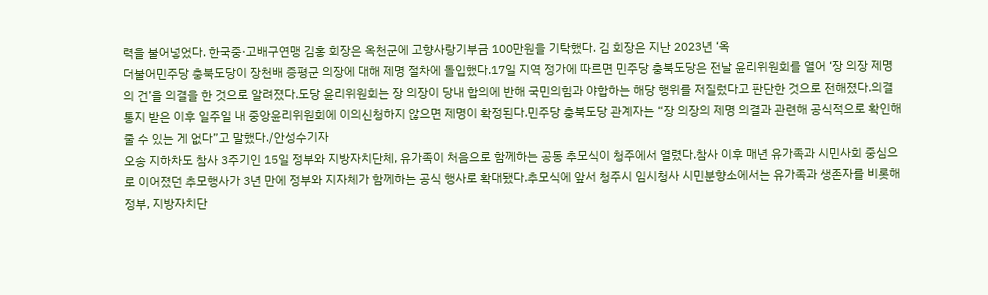력을 불어넣었다. 한국중·고배구연맹 김홍 회장은 옥천군에 고향사랑기부금 100만원을 기탁했다. 김 회장은 지난 2023년 ‘옥
더불어민주당 충북도당이 장천배 증평군 의장에 대해 제명 절차에 돌입했다.17일 지역 정가에 따르면 민주당 충북도당은 전날 윤리위원회를 열어 ‘장 의장 제명의 건’을 의결을 한 것으로 알려졌다.도당 윤리위원회는 장 의장이 당내 합의에 반해 국민의힘과 야합하는 해당 행위를 저질렀다고 판단한 것으로 전해졌다.의결 통지 받은 이후 일주일 내 중앙윤리위원회에 이의신청하지 않으면 제명이 확정된다.민주당 충북도당 관계자는 “장 의장의 제명 의결과 관련해 공식적으로 확인해줄 수 있는 게 없다”고 말했다./안성수기자
오송 지하차도 참사 3주기인 15일 정부와 지방자치단체, 유가족이 처음으로 함께하는 공동 추모식이 청주에서 열렸다.참사 이후 매년 유가족과 시민사회 중심으로 이어졌던 추모행사가 3년 만에 정부와 지자체가 함께하는 공식 행사로 확대됐다.추모식에 앞서 청주시 임시청사 시민분향소에서는 유가족과 생존자를 비롯해 정부, 지방자치단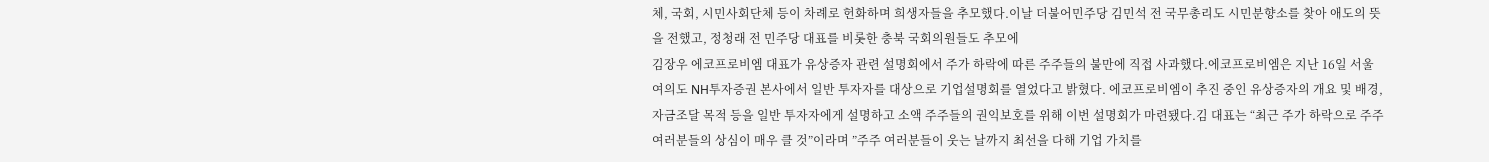체, 국회, 시민사회단체 등이 차례로 헌화하며 희생자들을 추모했다.이날 더불어민주당 김민석 전 국무총리도 시민분향소를 찾아 애도의 뜻을 전했고, 정청래 전 민주당 대표를 비롯한 충북 국회의원들도 추모에
김장우 에코프로비엠 대표가 유상증자 관련 설명회에서 주가 하락에 따른 주주들의 불만에 직접 사과했다.에코프로비엠은 지난 16일 서울 여의도 NH투자증권 본사에서 일반 투자자를 대상으로 기업설명회를 열었다고 밝혔다. 에코프로비엠이 추진 중인 유상증자의 개요 및 배경, 자금조달 목적 등을 일반 투자자에게 설명하고 소액 주주들의 권익보호를 위해 이번 설명회가 마련됐다.김 대표는 “최근 주가 하락으로 주주 여러분들의 상심이 매우 클 것”이라며 ”주주 여러분들이 웃는 날까지 최선을 다해 기업 가치를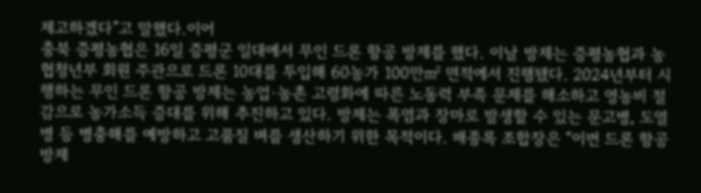제고하겠다”고 말했다.이어
충북 증평농협은 16일 증평군 일대에서 무인 드론 항공 방제를 했다. 이날 방제는 증평농협과 농협청년부 회원 주관으로 드론 10대를 투입해 60농가 100만㎡ 면적에서 진행됐다. 2024년부터 시행하는 무인 드론 항공 방제는 농업·농촌 고령화에 따른 노동력 부족 문제를 해소하고 영농비 절감으로 농가소득 증대를 위해 추진하고 있다. 방제는 폭염과 장마로 발생할 수 있는 문고병, 도열병 등 병충해를 예방하고 고품질 벼를 생산하기 위한 목적이다. 배종록 조합장은 “이번 드론 항공 방제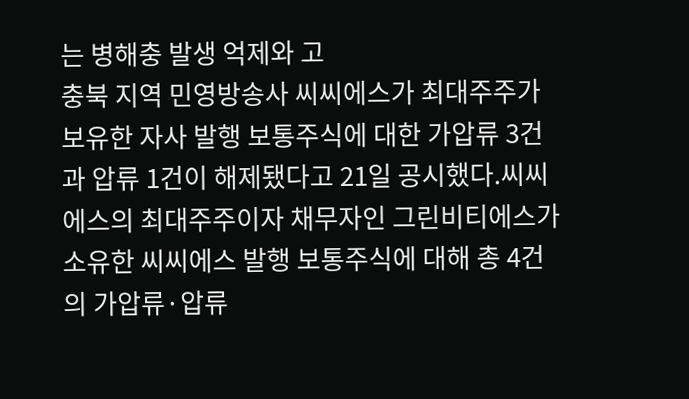는 병해충 발생 억제와 고
충북 지역 민영방송사 씨씨에스가 최대주주가 보유한 자사 발행 보통주식에 대한 가압류 3건과 압류 1건이 해제됐다고 21일 공시했다.씨씨에스의 최대주주이자 채무자인 그린비티에스가 소유한 씨씨에스 발행 보통주식에 대해 총 4건의 가압류·압류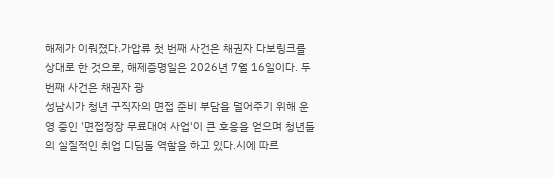해제가 이뤄졌다.가압류 첫 번째 사건은 채권자 다보링크를 상대로 한 것으로, 해제증명일은 2026년 7월 16일이다. 두 번째 사건은 채권자 광
성남시가 청년 구직자의 면접 준비 부담을 덜어주기 위해 운영 중인 '면접정장 무료대여 사업'이 큰 호응을 얻으며 청년들의 실질적인 취업 디딤돌 역할을 하고 있다.시에 따르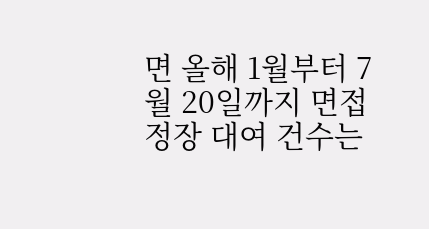면 올해 1월부터 7월 20일까지 면접정장 대여 건수는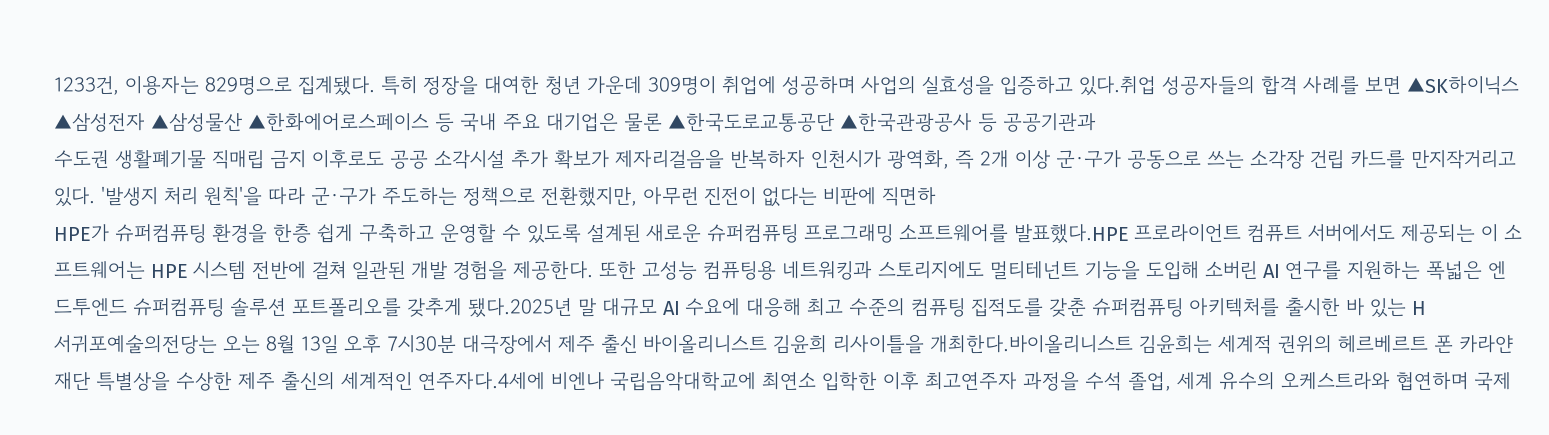1233건, 이용자는 829명으로 집계됐다. 특히 정장을 대여한 청년 가운데 309명이 취업에 성공하며 사업의 실효성을 입증하고 있다.취업 성공자들의 합격 사례를 보면 ▲SK하이닉스 ▲삼성전자 ▲삼성물산 ▲한화에어로스페이스 등 국내 주요 대기업은 물론 ▲한국도로교통공단 ▲한국관광공사 등 공공기관과
수도권 생활폐기물 직매립 금지 이후로도 공공 소각시설 추가 확보가 제자리걸음을 반복하자 인천시가 광역화, 즉 2개 이상 군·구가 공동으로 쓰는 소각장 건립 카드를 만지작거리고 있다. '발생지 처리 원칙'을 따라 군·구가 주도하는 정책으로 전환했지만, 아무런 진전이 없다는 비판에 직면하
HPE가 슈퍼컴퓨팅 환경을 한층 쉽게 구축하고 운영할 수 있도록 설계된 새로운 슈퍼컴퓨팅 프로그래밍 소프트웨어를 발표했다.HPE 프로라이언트 컴퓨트 서버에서도 제공되는 이 소프트웨어는 HPE 시스템 전반에 걸쳐 일관된 개발 경험을 제공한다. 또한 고성능 컴퓨팅용 네트워킹과 스토리지에도 멀티테넌트 기능을 도입해 소버린 AI 연구를 지원하는 폭넓은 엔드투엔드 슈퍼컴퓨팅 솔루션 포트폴리오를 갖추게 됐다.2025년 말 대규모 AI 수요에 대응해 최고 수준의 컴퓨팅 집적도를 갖춘 슈퍼컴퓨팅 아키텍처를 출시한 바 있는 H
서귀포예술의전당는 오는 8월 13일 오후 7시30분 대극장에서 제주 출신 바이올리니스트 김윤희 리사이틀을 개최한다.바이올리니스트 김윤희는 세계적 권위의 헤르베르트 폰 카라얀 재단 특별상을 수상한 제주 출신의 세계적인 연주자다.4세에 비엔나 국립음악대학교에 최연소 입학한 이후 최고연주자 과정을 수석 졸업, 세계 유수의 오케스트라와 협연하며 국제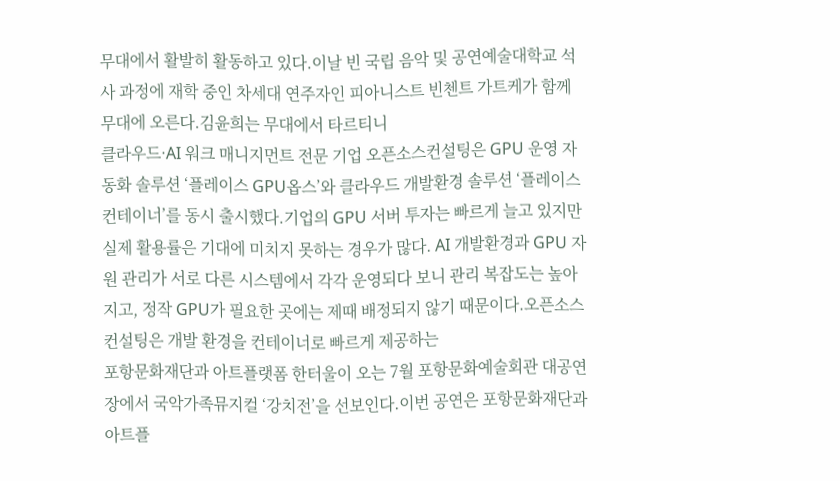무대에서 활발히 활동하고 있다.이날 빈 국립 음악 및 공연예술대학교 석사 과정에 재학 중인 차세대 연주자인 피아니스트 빈첸트 가트케가 함께 무대에 오른다.김윤희는 무대에서 타르티니
클라우드·AI 워크 매니지먼트 전문 기업 오픈소스컨설팅은 GPU 운영 자동화 솔루션 ‘플레이스 GPU옵스’와 클라우드 개발환경 솔루션 ‘플레이스 컨테이너’를 동시 출시했다.기업의 GPU 서버 투자는 빠르게 늘고 있지만 실제 활용률은 기대에 미치지 못하는 경우가 많다. AI 개발환경과 GPU 자원 관리가 서로 다른 시스템에서 각각 운영되다 보니 관리 복잡도는 높아지고, 정작 GPU가 필요한 곳에는 제때 배정되지 않기 때문이다.오픈소스컨설팅은 개발 환경을 컨테이너로 빠르게 제공하는
포항문화재단과 아트플랫폼 한터울이 오는 7월 포항문화예술회관 대공연장에서 국악가족뮤지컬 ‘강치전’을 선보인다.이번 공연은 포항문화재단과 아트플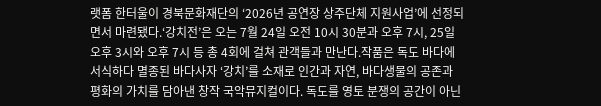랫폼 한터울이 경북문화재단의 ‘2026년 공연장 상주단체 지원사업’에 선정되면서 마련됐다.‘강치전’은 오는 7월 24일 오전 10시 30분과 오후 7시, 25일 오후 3시와 오후 7시 등 총 4회에 걸쳐 관객들과 만난다.작품은 독도 바다에 서식하다 멸종된 바다사자 ‘강치’를 소재로 인간과 자연, 바다생물의 공존과 평화의 가치를 담아낸 창작 국악뮤지컬이다. 독도를 영토 분쟁의 공간이 아닌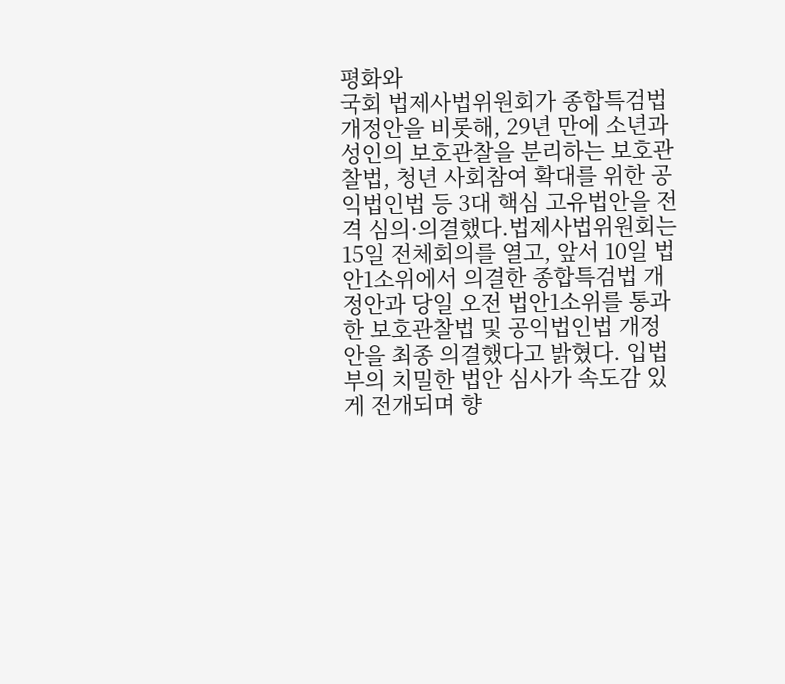평화와
국회 법제사법위원회가 종합특검법 개정안을 비롯해, 29년 만에 소년과 성인의 보호관찰을 분리하는 보호관찰법, 청년 사회참여 확대를 위한 공익법인법 등 3대 핵심 고유법안을 전격 심의·의결했다.법제사법위원회는 15일 전체회의를 열고, 앞서 10일 법안1소위에서 의결한 종합특검법 개정안과 당일 오전 법안1소위를 통과한 보호관찰법 및 공익법인법 개정안을 최종 의결했다고 밝혔다. 입법부의 치밀한 법안 심사가 속도감 있게 전개되며 향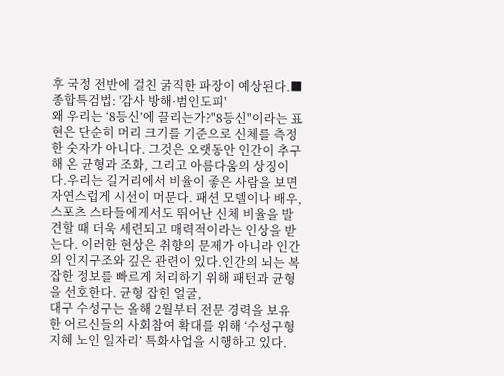후 국정 전반에 걸친 굵직한 파장이 예상된다.■ 종합특검법: '감사 방해·범인도피'
왜 우리는 ‘8등신’에 끌리는가?"8등신"이라는 표현은 단순히 머리 크기를 기준으로 신체를 측정한 숫자가 아니다. 그것은 오랫동안 인간이 추구해 온 균형과 조화, 그리고 아름다움의 상징이다.우리는 길거리에서 비율이 좋은 사람을 보면 자연스럽게 시선이 머문다. 패션 모델이나 배우, 스포츠 스타들에게서도 뛰어난 신체 비율을 발견할 때 더욱 세련되고 매력적이라는 인상을 받는다. 이러한 현상은 취향의 문제가 아니라 인간의 인지구조와 깊은 관련이 있다.인간의 뇌는 복잡한 정보를 빠르게 처리하기 위해 패턴과 균형을 선호한다. 균형 잡힌 얼굴,
대구 수성구는 올해 2월부터 전문 경력을 보유한 어르신들의 사회참여 확대를 위해 ‘수성구형 지혜 노인 일자리’ 특화사업을 시행하고 있다.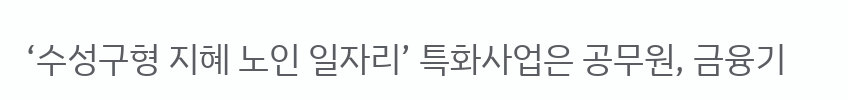‘수성구형 지혜 노인 일자리’ 특화사업은 공무원, 금융기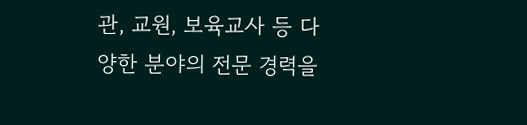관, 교원, 보육교사 등 다양한 분야의 전문 경력을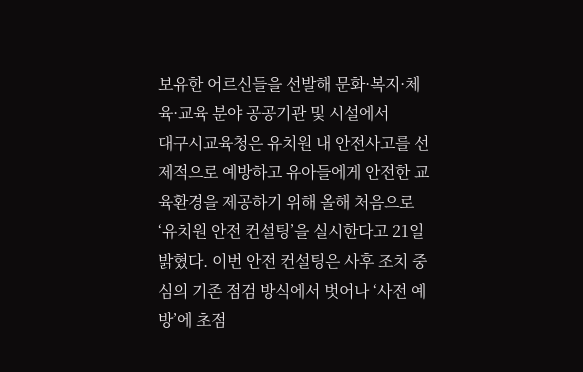보유한 어르신들을 선발해 문화·복지·체육·교육 분야 공공기관 및 시설에서
대구시교육청은 유치원 내 안전사고를 선제적으로 예방하고 유아들에게 안전한 교육환경을 제공하기 위해 올해 처음으로 ‘유치원 안전 컨설팅’을 실시한다고 21일 밝혔다. 이번 안전 컨설팅은 사후 조치 중심의 기존 점검 방식에서 벗어나 ‘사전 예방’에 초점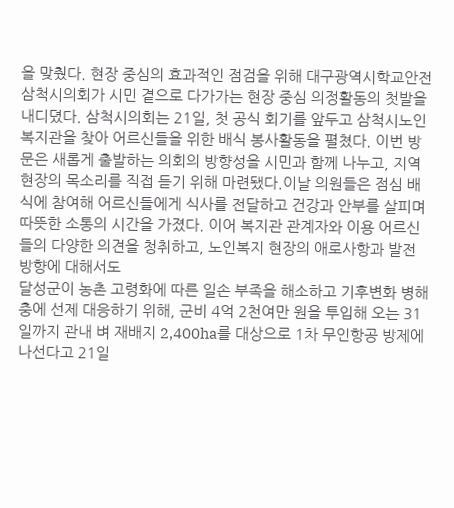을 맞췄다. 현장 중심의 효과적인 점검을 위해 대구광역시학교안전
삼척시의회가 시민 곁으로 다가가는 현장 중심 의정활동의 첫발을 내디뎠다. 삼척시의회는 21일, 첫 공식 회기를 앞두고 삼척시노인복지관을 찾아 어르신들을 위한 배식 봉사활동을 펼쳤다. 이번 방문은 새롭게 출발하는 의회의 방향성을 시민과 함께 나누고, 지역 현장의 목소리를 직접 듣기 위해 마련됐다.이날 의원들은 점심 배식에 참여해 어르신들에게 식사를 전달하고 건강과 안부를 살피며 따뜻한 소통의 시간을 가졌다. 이어 복지관 관계자와 이용 어르신들의 다양한 의견을 청취하고, 노인복지 현장의 애로사항과 발전 방향에 대해서도
달성군이 농촌 고령화에 따른 일손 부족을 해소하고 기후변화 병해충에 선제 대응하기 위해, 군비 4억 2천여만 원을 투입해 오는 31일까지 관내 벼 재배지 2,400ha를 대상으로 1차 무인항공 방제에 나선다고 21일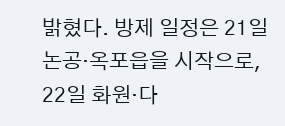밝혔다. 방제 일정은 21일 논공·옥포읍을 시작으로, 22일 화원·다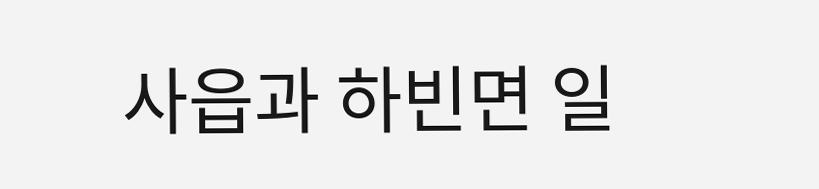사읍과 하빈면 일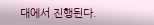대에서 진행된다.